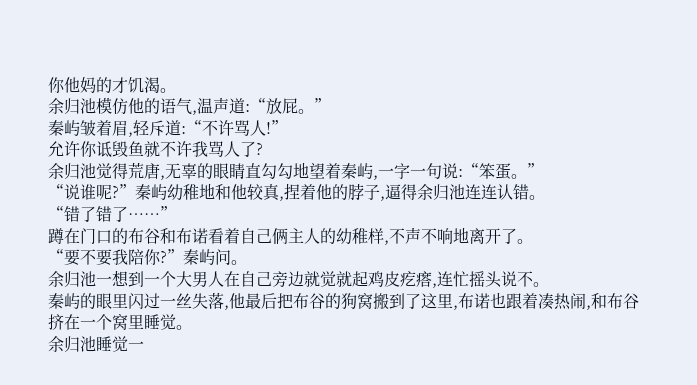你他妈的才饥渴。
余归池模仿他的语气,温声道:“放屁。”
秦屿皱着眉,轻斥道:“不许骂人!”
允许你诋毁鱼就不许我骂人了?
余归池觉得荒唐,无辜的眼睛直勾勾地望着秦屿,一字一句说:“笨蛋。”
“说谁呢?”秦屿幼稚地和他较真,捏着他的脖子,逼得余归池连连认错。
“错了错了……”
蹲在门口的布谷和布诺看着自己俩主人的幼稚样,不声不响地离开了。
“要不要我陪你?”秦屿问。
余归池一想到一个大男人在自己旁边就觉就起鸡皮疙瘩,连忙摇头说不。
秦屿的眼里闪过一丝失落,他最后把布谷的狗窝搬到了这里,布诺也跟着凑热闹,和布谷挤在一个窝里睡觉。
余归池睡觉一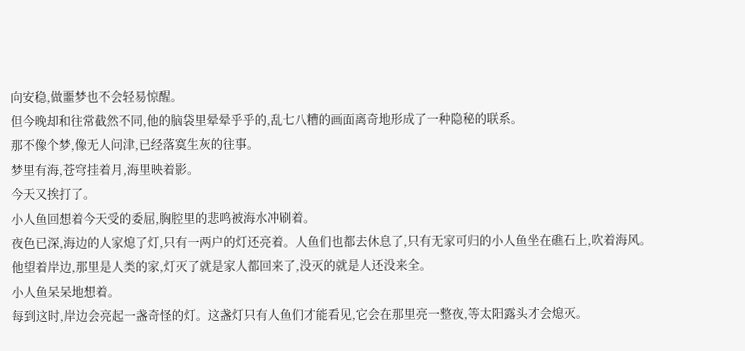向安稳,做噩梦也不会轻易惊醒。
但今晚却和往常截然不同,他的脑袋里晕晕乎乎的,乱七八糟的画面离奇地形成了一种隐秘的联系。
那不像个梦,像无人问津,已经落寞生灰的往事。
梦里有海,苍穹挂着月,海里映着影。
今天又挨打了。
小人鱼回想着今天受的委屈,胸腔里的悲鸣被海水冲刷着。
夜色已深,海边的人家熄了灯,只有一两户的灯还亮着。人鱼们也都去休息了,只有无家可归的小人鱼坐在礁石上,吹着海风。
他望着岸边,那里是人类的家,灯灭了就是家人都回来了,没灭的就是人还没来全。
小人鱼呆呆地想着。
每到这时,岸边会亮起一盏奇怪的灯。这盏灯只有人鱼们才能看见,它会在那里亮一整夜,等太阳露头才会熄灭。